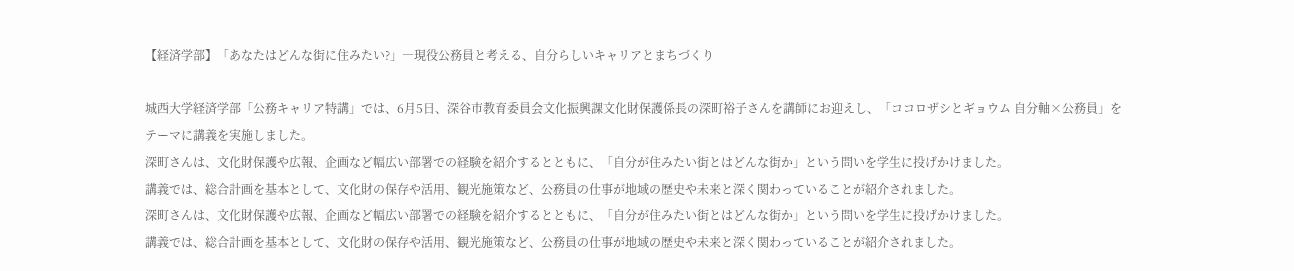【経済学部】「あなたはどんな街に住みたい?」―現役公務員と考える、自分らしいキャリアとまちづくり

城西大学経済学部「公務キャリア特講」では、6月5日、深谷市教育委員会文化振興課文化財保護係長の深町裕子さんを講師にお迎えし、「ココロザシとギョウム 自分軸×公務員」をテーマに講義を実施しました。
深町さんは、文化財保護や広報、企画など幅広い部署での経験を紹介するとともに、「自分が住みたい街とはどんな街か」という問いを学生に投げかけました。
講義では、総合計画を基本として、文化財の保存や活用、観光施策など、公務員の仕事が地域の歴史や未来と深く関わっていることが紹介されました。
深町さんは、文化財保護や広報、企画など幅広い部署での経験を紹介するとともに、「自分が住みたい街とはどんな街か」という問いを学生に投げかけました。
講義では、総合計画を基本として、文化財の保存や活用、観光施策など、公務員の仕事が地域の歴史や未来と深く関わっていることが紹介されました。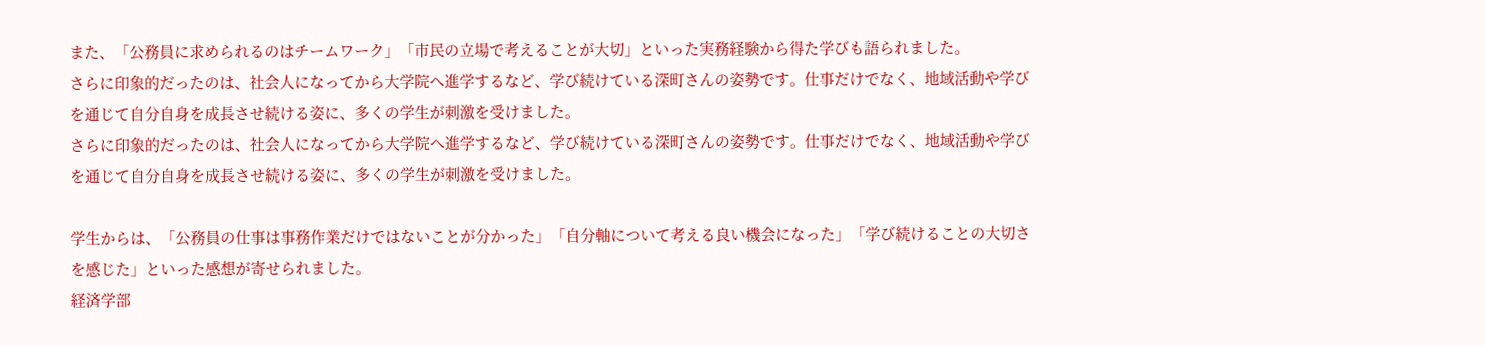また、「公務員に求められるのはチームワーク」「市民の立場で考えることが大切」といった実務経験から得た学びも語られました。
さらに印象的だったのは、社会人になってから大学院へ進学するなど、学び続けている深町さんの姿勢です。仕事だけでなく、地域活動や学びを通じて自分自身を成長させ続ける姿に、多くの学生が刺激を受けました。
さらに印象的だったのは、社会人になってから大学院へ進学するなど、学び続けている深町さんの姿勢です。仕事だけでなく、地域活動や学びを通じて自分自身を成長させ続ける姿に、多くの学生が刺激を受けました。

学生からは、「公務員の仕事は事務作業だけではないことが分かった」「自分軸について考える良い機会になった」「学び続けることの大切さを感じた」といった感想が寄せられました。
経済学部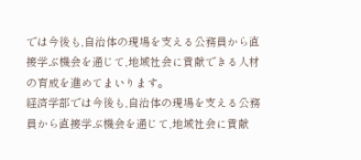では今後も,自治体の現場を支える公務員から直接学ぶ機会を通じて,地域社会に貢献できる人材の育成を進めてまいります。
経済学部では今後も,自治体の現場を支える公務員から直接学ぶ機会を通じて,地域社会に貢献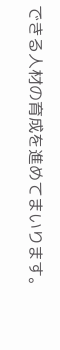できる人材の育成を進めてまいります。